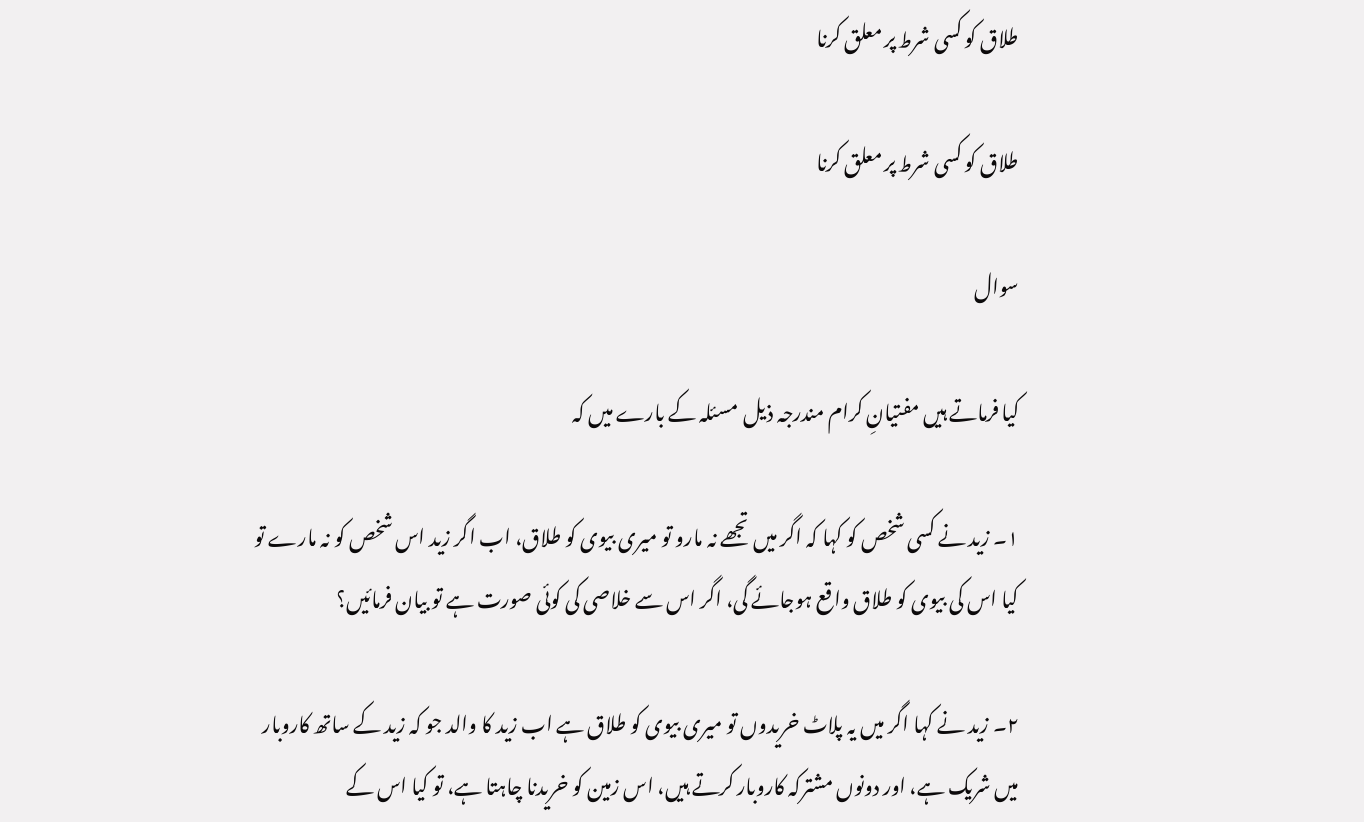طلاق کو کسی شرط پر معلق کرنا

طلاق کو کسی شرط پر معلق کرنا

سوال

کیا فرماتے ہیں مفتیانِ کرام مندرجہ ذیل  مسئلہ کے بارے میں کہ

۱۔ زید نے کسی شخص کو کہا کہ اگر میں تجھے نہ مارو تو میری بیوی کو طلاق، اب اگر زید اس شخص کو نہ مارے تو کیا اس کی بیوی کو طلاق واقع ہوجائے گی، اگر اس سے خلاصی کی کوئی صورت ہے تو بیان فرمائیں؟

۲۔ زید نے کہا اگر میں یہ پلاٹ خریدوں تو میری بیوی کو طلاق ہے اب زید کا والد جو کہ زید کے ساتھ کاروبار میں شریک ہے، اور دونوں مشترکہ کاروبار کرتے ہیں، اس زمین کو خریدنا چاہتا ہے، تو کیا اس کے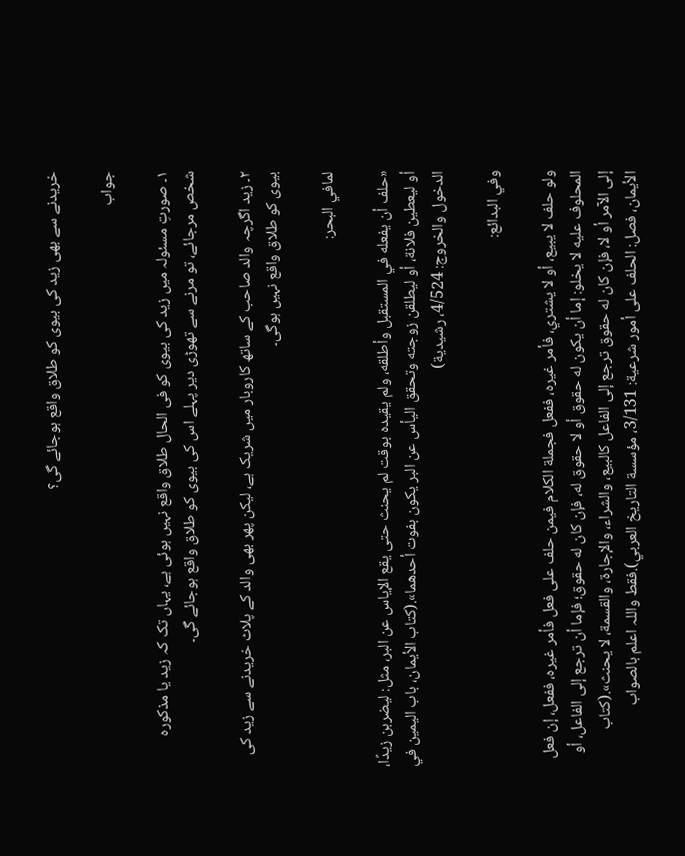خریدنے سے بھی زید کی بیوی کو طلاق واقع ہوجائے گی؟

جواب

۱۔ صورتِ مسئولہ میں زید کی بیوی کو فی الحال طلاق واقع نہیں ہوئی ہے، یہاں تک کہ زید یا مذکورہ شخص مرجائے، تو مرنے سے تھوڑی دیر پہلے اس کی بیوی کو طلاق واقع ہوجائے گی۔

۲۔ زید اگرچہ والد صاحب کے ساتھ کاروبار میں شریک ہے، لیکن پھر بھی والد کے پلاٹ خریدنے سے زید کی بیوی کو طلاق واقع نہیں ہوگی۔

لمافي البحر:

«حلف أن يفعله في المستقبل وأطلقه، ولم يقيده بوقت لم يحنث حتى يقع الإياس عن البر، مثل: ليضربن زيدًا، أو ليعطين فلانة، أو ليطلقن زوجته وتحقق اليأس عن البر يكون بفوت أحدهما».(كتاب الأيمان، باب اليمين في الدخول والخروج: 4/524، رشيدية)

وفي البدائع:

ولو حلف لا يبيع، أو لا يشتري، فأمر غيره، ففعل فجملة الكلام فيمن حلف على فعل فأمر غيره، ففعل، إن فعل المحلوف عليه لا يخلو: إما أن يكون له حقوق أو لا حقوق له، فإن كان له حقوق؛ فإما أن ترجع إلى الفاعل، أو إلى الآمر أو لا، فإن كان له حقوق ترجع إلى الفاعل كالبيع، والشراء، والإجارة، والقسمة، لا يحنث».(كتاب الأيمان، فصل: الحلف على أمور شرعية: 3/131، مؤسسة التاريخ العربي).فقط واللہ اعلم بالصواب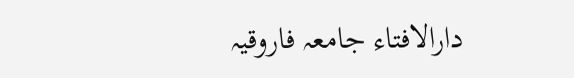دارالافتاء جامعہ فاروقیہ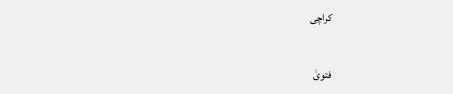کراچی

فتویٰ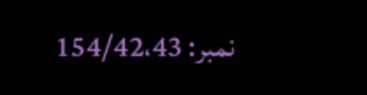نمبر: 154/42،43